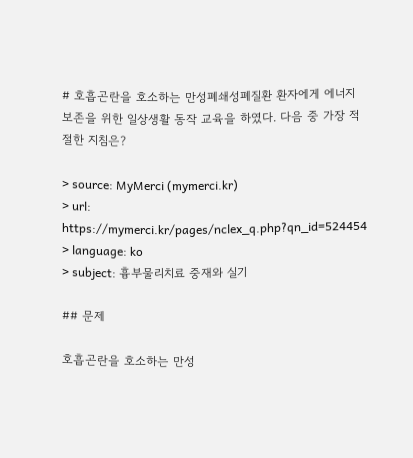# 호흡곤란을 호소하는 만성폐쇄성폐질환 환자에게 에너지 보존을 위한 일상생활 동작 교육을 하였다. 다음 중 가장 적절한 지침은?

> source: MyMerci (mymerci.kr)
> url: https://mymerci.kr/pages/nclex_q.php?qn_id=524454
> language: ko
> subject: 흉부물리치료 중재와 실기

## 문제

호흡곤란을 호소하는 만성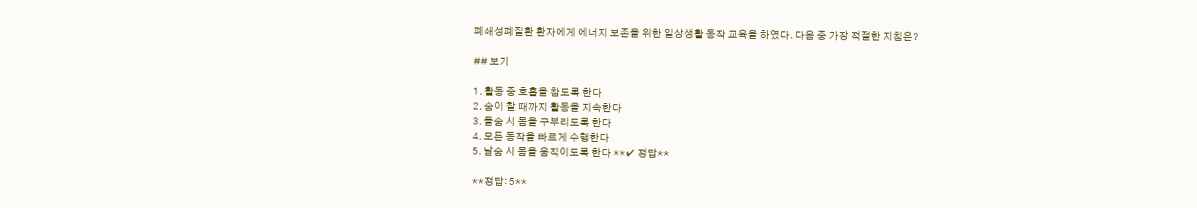폐쇄성폐질환 환자에게 에너지 보존을 위한 일상생활 동작 교육을 하였다. 다음 중 가장 적절한 지침은?

## 보기

1. 활동 중 호흡을 참도록 한다
2. 숨이 찰 때까지 활동을 지속한다
3. 들숨 시 몸을 구부리도록 한다
4. 모든 동작을 빠르게 수행한다
5. 날숨 시 몸을 움직이도록 한다 **✔ 정답**

**정답: 5**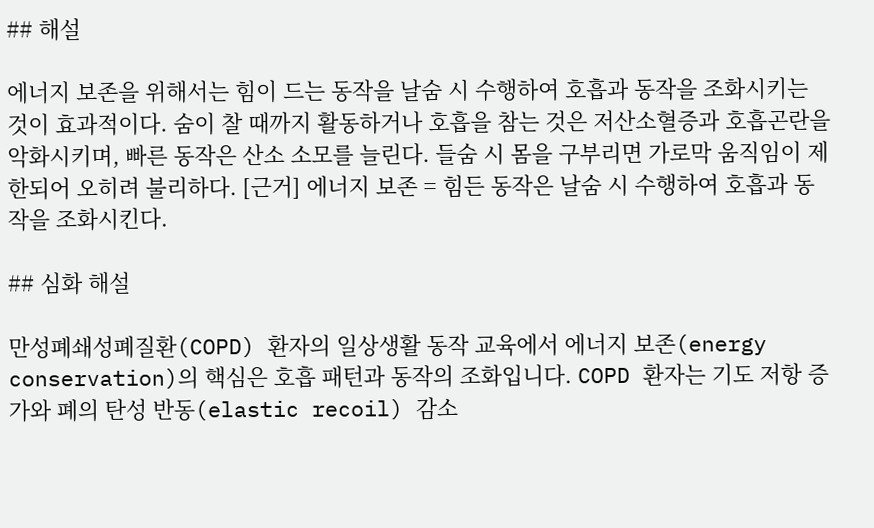## 해설

에너지 보존을 위해서는 힘이 드는 동작을 날숨 시 수행하여 호흡과 동작을 조화시키는 것이 효과적이다. 숨이 찰 때까지 활동하거나 호흡을 참는 것은 저산소혈증과 호흡곤란을 악화시키며, 빠른 동작은 산소 소모를 늘린다. 들숨 시 몸을 구부리면 가로막 움직임이 제한되어 오히려 불리하다. [근거] 에너지 보존 = 힘든 동작은 날숨 시 수행하여 호흡과 동작을 조화시킨다.

## 심화 해설

만성폐쇄성폐질환(COPD) 환자의 일상생활 동작 교육에서 에너지 보존(energy conservation)의 핵심은 호흡 패턴과 동작의 조화입니다. COPD 환자는 기도 저항 증가와 폐의 탄성 반동(elastic recoil) 감소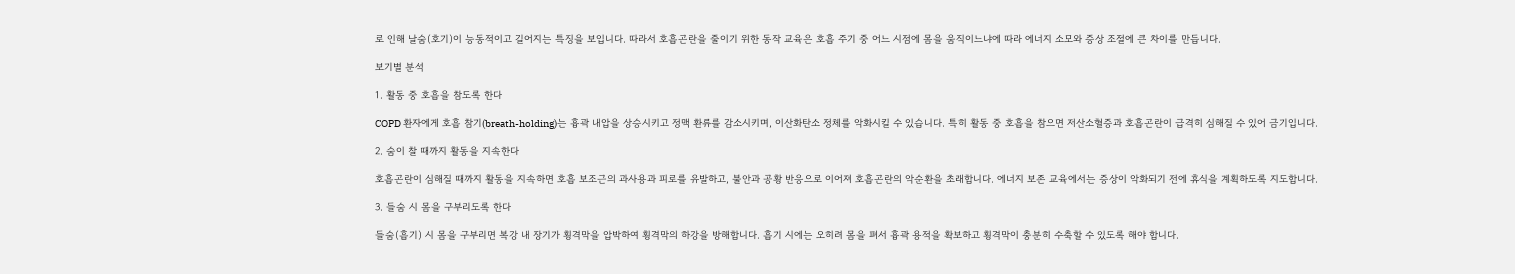로 인해 날숨(호기)이 능동적이고 길어지는 특징을 보입니다. 따라서 호흡곤란을 줄이기 위한 동작 교육은 호흡 주기 중 어느 시점에 몸을 움직이느냐에 따라 에너지 소모와 증상 조절에 큰 차이를 만듭니다.

보기별 분석

1. 활동 중 호흡을 참도록 한다

COPD 환자에게 호흡 참기(breath-holding)는 흉곽 내압을 상승시키고 정맥 환류를 감소시키며, 이산화탄소 정체를 악화시킬 수 있습니다. 특히 활동 중 호흡을 참으면 저산소혈증과 호흡곤란이 급격히 심해질 수 있어 금기입니다.

2. 숨이 찰 때까지 활동을 지속한다

호흡곤란이 심해질 때까지 활동을 지속하면 호흡 보조근의 과사용과 피로를 유발하고, 불안과 공황 반응으로 이어져 호흡곤란의 악순환을 초래합니다. 에너지 보존 교육에서는 증상이 악화되기 전에 휴식을 계획하도록 지도합니다.

3. 들숨 시 몸을 구부리도록 한다

들숨(흡기) 시 몸을 구부리면 복강 내 장기가 횡격막을 압박하여 횡격막의 하강을 방해합니다. 흡기 시에는 오히려 몸을 펴서 흉곽 용적을 확보하고 횡격막이 충분히 수축할 수 있도록 해야 합니다.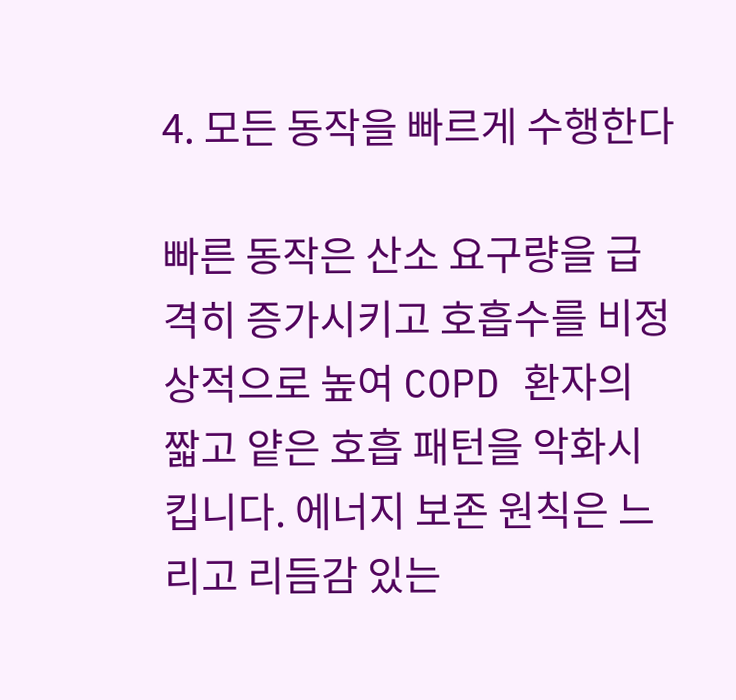4. 모든 동작을 빠르게 수행한다

빠른 동작은 산소 요구량을 급격히 증가시키고 호흡수를 비정상적으로 높여 COPD 환자의 짧고 얕은 호흡 패턴을 악화시킵니다. 에너지 보존 원칙은 느리고 리듬감 있는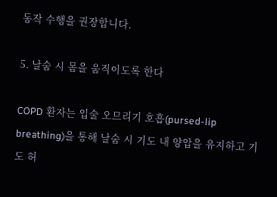동작 수행을 권장합니다.

5. 날숨 시 몸을 움직이도록 한다

COPD 환자는 입술 오므리기 호흡(pursed-lip breathing)을 통해 날숨 시 기도 내 양압을 유지하고 기도 허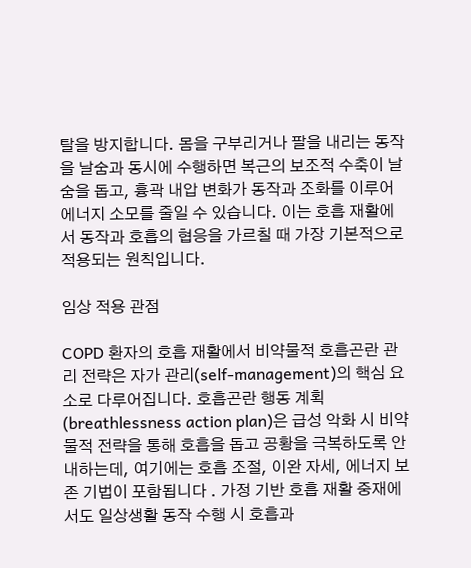탈을 방지합니다. 몸을 구부리거나 팔을 내리는 동작을 날숨과 동시에 수행하면 복근의 보조적 수축이 날숨을 돕고, 흉곽 내압 변화가 동작과 조화를 이루어 에너지 소모를 줄일 수 있습니다. 이는 호흡 재활에서 동작과 호흡의 협응을 가르칠 때 가장 기본적으로 적용되는 원칙입니다.

임상 적용 관점

COPD 환자의 호흡 재활에서 비약물적 호흡곤란 관리 전략은 자가 관리(self-management)의 핵심 요소로 다루어집니다. 호흡곤란 행동 계획(breathlessness action plan)은 급성 악화 시 비약물적 전략을 통해 호흡을 돕고 공황을 극복하도록 안내하는데, 여기에는 호흡 조절, 이완 자세, 에너지 보존 기법이 포함됩니다 . 가정 기반 호흡 재활 중재에서도 일상생활 동작 수행 시 호흡과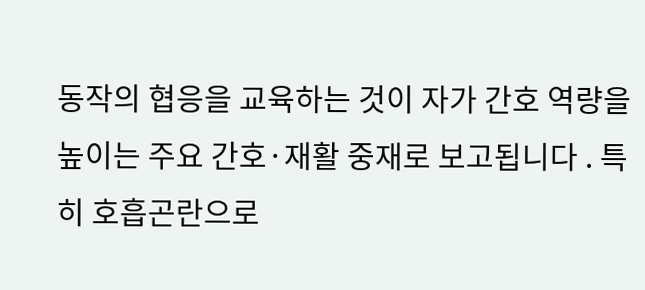동작의 협응을 교육하는 것이 자가 간호 역량을 높이는 주요 간호·재활 중재로 보고됩니다 . 특히 호흡곤란으로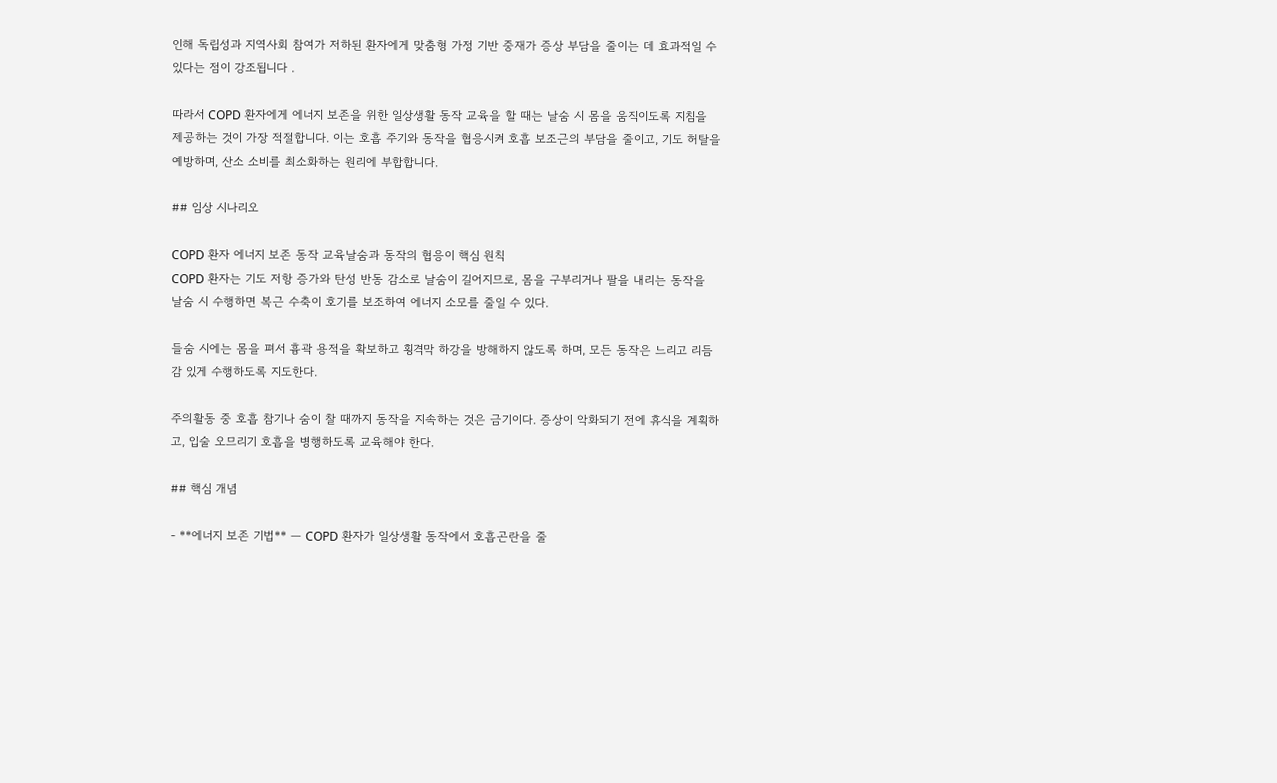인해 독립성과 지역사회 참여가 저하된 환자에게 맞춤형 가정 기반 중재가 증상 부담을 줄이는 데 효과적일 수 있다는 점이 강조됩니다 .

따라서 COPD 환자에게 에너지 보존을 위한 일상생활 동작 교육을 할 때는 날숨 시 몸을 움직이도록 지침을 제공하는 것이 가장 적절합니다. 이는 호흡 주기와 동작을 협응시켜 호흡 보조근의 부담을 줄이고, 기도 허탈을 예방하며, 산소 소비를 최소화하는 원리에 부합합니다.

## 임상 시나리오

COPD 환자 에너지 보존 동작 교육날숨과 동작의 협응이 핵심 원칙
COPD 환자는 기도 저항 증가와 탄성 반동 감소로 날숨이 길어지므로, 몸을 구부리거나 팔을 내리는 동작을 날숨 시 수행하면 복근 수축이 호기를 보조하여 에너지 소모를 줄일 수 있다.

들숨 시에는 몸을 펴서 흉곽 용적을 확보하고 횡격막 하강을 방해하지 않도록 하며, 모든 동작은 느리고 리듬감 있게 수행하도록 지도한다.

주의활동 중 호흡 참기나 숨이 찰 때까지 동작을 지속하는 것은 금기이다. 증상이 악화되기 전에 휴식을 계획하고, 입술 오므리기 호흡을 병행하도록 교육해야 한다.

## 핵심 개념

- **에너지 보존 기법** — COPD 환자가 일상생활 동작에서 호흡곤란을 줄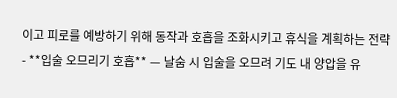이고 피로를 예방하기 위해 동작과 호흡을 조화시키고 휴식을 계획하는 전략
- **입술 오므리기 호흡** — 날숨 시 입술을 오므려 기도 내 양압을 유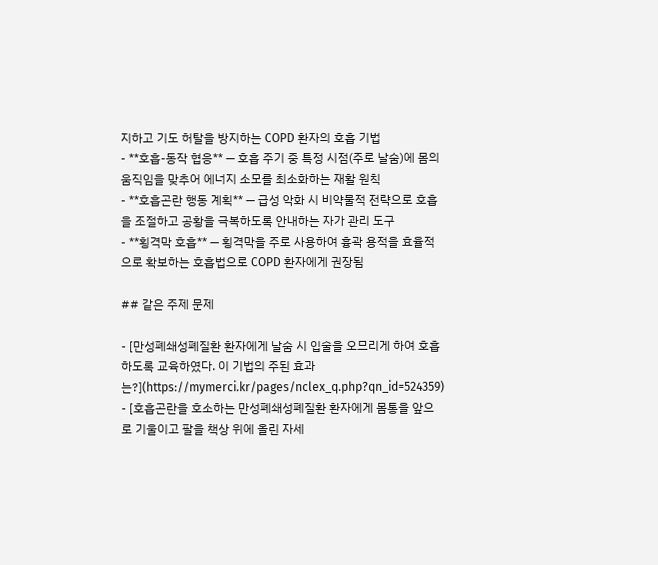지하고 기도 허탈을 방지하는 COPD 환자의 호흡 기법
- **호흡-동작 협응** — 호흡 주기 중 특정 시점(주로 날숨)에 몸의 움직임을 맞추어 에너지 소모를 최소화하는 재활 원칙
- **호흡곤란 행동 계획** — 급성 악화 시 비약물적 전략으로 호흡을 조절하고 공황을 극복하도록 안내하는 자가 관리 도구
- **횡격막 호흡** — 횡격막을 주로 사용하여 흉곽 용적을 효율적으로 확보하는 호흡법으로 COPD 환자에게 권장됨

## 같은 주제 문제

- [만성폐쇄성폐질환 환자에게 날숨 시 입술을 오므리게 하여 호흡하도록 교육하였다. 이 기법의 주된 효과는?](https://mymerci.kr/pages/nclex_q.php?qn_id=524359)
- [호흡곤란을 호소하는 만성폐쇄성폐질환 환자에게 몸통을 앞으로 기울이고 팔을 책상 위에 올린 자세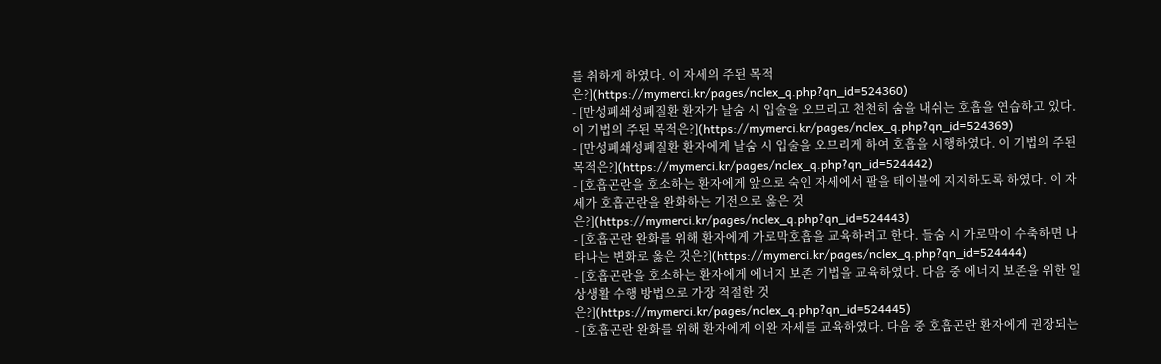를 취하게 하였다. 이 자세의 주된 목적은?](https://mymerci.kr/pages/nclex_q.php?qn_id=524360)
- [만성폐쇄성폐질환 환자가 날숨 시 입술을 오므리고 천천히 숨을 내쉬는 호흡을 연습하고 있다. 이 기법의 주된 목적은?](https://mymerci.kr/pages/nclex_q.php?qn_id=524369)
- [만성폐쇄성폐질환 환자에게 날숨 시 입술을 오므리게 하여 호흡을 시행하였다. 이 기법의 주된 목적은?](https://mymerci.kr/pages/nclex_q.php?qn_id=524442)
- [호흡곤란을 호소하는 환자에게 앞으로 숙인 자세에서 팔을 테이블에 지지하도록 하였다. 이 자세가 호흡곤란을 완화하는 기전으로 옳은 것은?](https://mymerci.kr/pages/nclex_q.php?qn_id=524443)
- [호흡곤란 완화를 위해 환자에게 가로막호흡을 교육하려고 한다. 들숨 시 가로막이 수축하면 나타나는 변화로 옳은 것은?](https://mymerci.kr/pages/nclex_q.php?qn_id=524444)
- [호흡곤란을 호소하는 환자에게 에너지 보존 기법을 교육하였다. 다음 중 에너지 보존을 위한 일상생활 수행 방법으로 가장 적절한 것은?](https://mymerci.kr/pages/nclex_q.php?qn_id=524445)
- [호흡곤란 완화를 위해 환자에게 이완 자세를 교육하였다. 다음 중 호흡곤란 환자에게 권장되는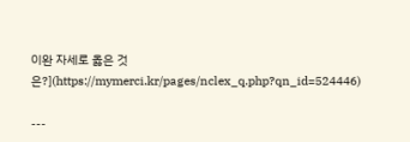이완 자세로 옳은 것은?](https://mymerci.kr/pages/nclex_q.php?qn_id=524446)

---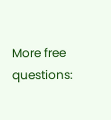More free questions: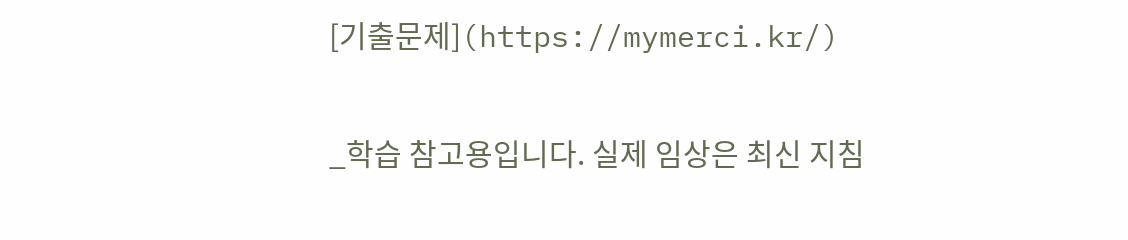[기출문제](https://mymerci.kr/)

_학습 참고용입니다. 실제 임상은 최신 지침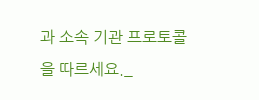과 소속 기관 프로토콜을 따르세요._